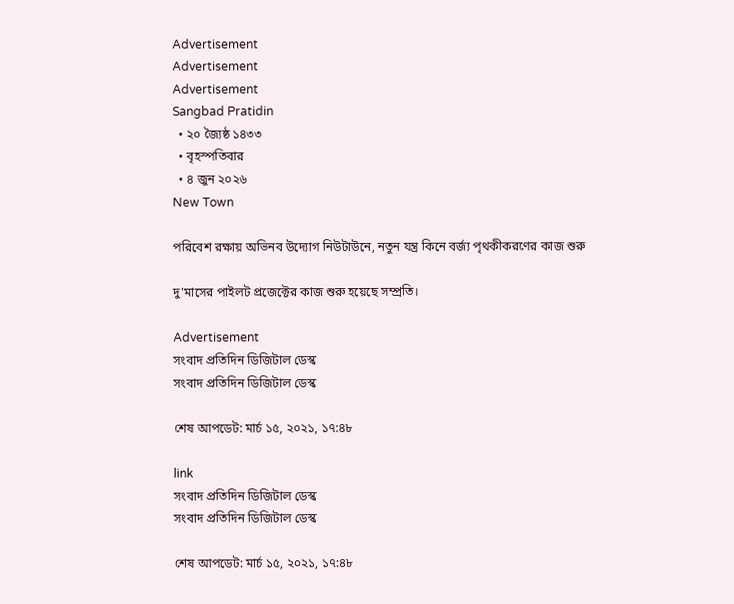Advertisement
Advertisement
Advertisement
Sangbad Pratidin
  • ২০ জ্যৈষ্ঠ ১৪৩৩
  • বৃহস্পতিবার
  • ৪ জুন ২০২৬
New Town

পরিবেশ রক্ষায় অভিনব উদ্যোগ নিউটাউনে, নতুন যন্ত্র কিনে বর্জ্য পৃথকীকরণের কাজ শুরু

দু'মাসের পাইলট প্রজেক্টের কাজ শুরু হয়েছে সম্প্রতি।

Advertisement
সংবাদ প্রতিদিন ডিজিটাল ডেস্ক
সংবাদ প্রতিদিন ডিজিটাল ডেস্ক

শেষ আপডেট: মার্চ ১৫, ২০২১, ১৭:৪৮

link
সংবাদ প্রতিদিন ডিজিটাল ডেস্ক
সংবাদ প্রতিদিন ডিজিটাল ডেস্ক

শেষ আপডেট: মার্চ ১৫, ২০২১, ১৭:৪৮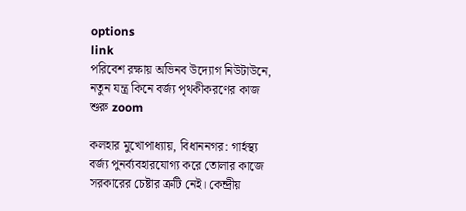options
link
পরিবেশ রক্ষায় অভিনব উদ্যোগ নিউটাউনে, নতুন যন্ত্র কিনে বর্জ্য পৃথকীকরণের কাজ শুরু zoom

কলহার মুখোপাধ্যায়, বিধাননগর: গার্হস্থ্য বর্জ্য পুনর্ব্যবহারযোগ্য করে তোলার কাজে সরকারের চেষ্টার ত্রুটি নেই। কেন্দ্রীয়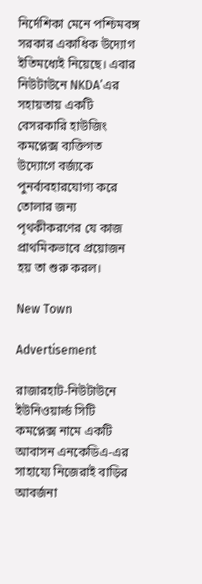নির্দেশিকা মেনে পশ্চিমবঙ্গ সরকার একাধিক উদ্যোগ ইতিমধ্যেই নিয়েছে। এবার নিউটাউনে NKDA’এর সহায়তায় একটি বেসরকারি হাউজিং কমপ্লেক্স ব্যক্তিগত উদ্যোগে বর্জ্যকে পুনর্ব্যবহারযোগ্য করে তোলার জন্য পৃথকীকরণের যে কাজ প্রাথমিকভাবে প্রয়োজন হয় তা শুরু করল।

New Town

Advertisement

রাজারহাট-নিউটাউনে ইউনিওয়ার্ল্ড সিটি কমপ্লেক্স নামে একটি আবাসন এনকেডিএ-এর সাহায্যে নিজেরাই বাড়ির আবর্জনা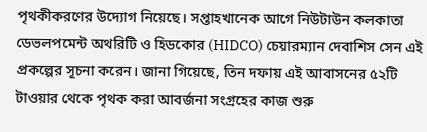পৃথকীকরণের উদ্যোগ নিয়েছে। সপ্তাহখানেক আগে নিউটাউন কলকাতা ডেভলপমেন্ট অথরিটি ও হিডকোর (HIDCO) চেয়ারম্যান দেবাশিস সেন এই প্রকল্পের সূচনা করেন। জানা গিয়েছে, তিন দফায় এই আবাসনের ৫২টি টাওয়ার থেকে পৃথক করা আবর্জনা সংগ্রহের কাজ শুরু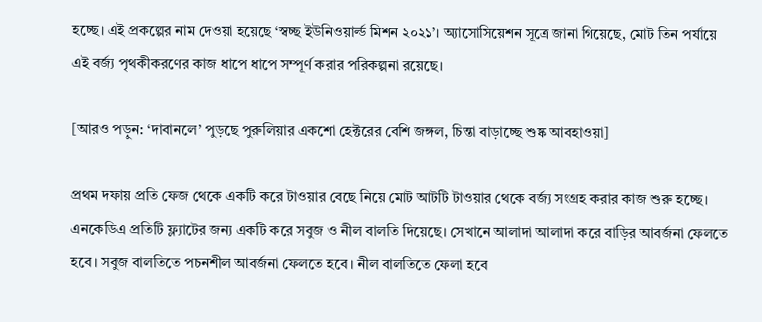হচ্ছে। এই প্রকল্পের নাম দেওয়া হয়েছে ‘স্বচ্ছ ইউনিওয়ার্ল্ড মিশন ২০২১’। অ্যাসোসিয়েশন সূত্রে জানা গিয়েছে, মোট তিন পর্যায়ে এই বর্জ্য পৃথকীকরণের কাজ ধাপে ধাপে সম্পূর্ণ করার পরিকল্পনা রয়েছে।

[আরও পড়ুন: ‘দাবানলে’ পুড়ছে পুরুলিয়ার একশো হেক্টরের বেশি জঙ্গল, চিন্তা বাড়াচ্ছে শুষ্ক আবহাওয়া]

প্রথম দফায় প্রতি ফেজ থেকে একটি করে টাওয়ার বেছে নিয়ে মোট আটটি টাওয়ার থেকে বর্জ্য সংগ্রহ করার কাজ শুরু হচ্ছে। এনকেডিএ প্রতিটি ফ্ল্যাটের জন্য একটি করে সবুজ ও নীল বালতি দিয়েছে। সেখানে আলাদা আলাদা করে বাড়ির আবর্জনা ফেলতে হবে। সবুজ বালতিতে পচনশীল আবর্জনা ফেলতে হবে। নীল বালতিতে ফেলা হবে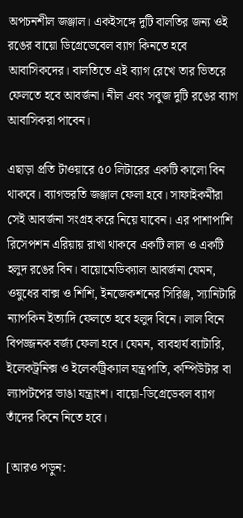অপচনশীল জঞ্জাল। একইসঙ্গে দুটি বালতির জন্য ওই রঙের বায়ো ডিগ্রেডেবেল ব্যাগ কিনতে হবে আবাসিকদের। বালতিতে এই ব্যাগ রেখে তার ভিতরে ফেলতে হবে আবর্জনা। নীল এবং সবুজ দুটি রঙের ব্যাগ আবাসিকরা পাবেন।

এছাড়া প্রতি টাওয়ারে ৫০ লিটারের একটি কালো বিন থাকবে। ব্যাগভরতি জঞ্জাল ফেলা হবে। সাফাইকর্মীরা সেই আবর্জনা সংগ্রহ করে নিয়ে যাবেন। এর পাশাপাশি রিসেপশন এরিয়ায় রাখা থাকবে একটি লাল ও একটি হলুদ রঙের বিন। বায়োমেডিক্যাল আবর্জনা যেমন, ওষুধের বাক্স ও শিশি, ইনজেকশনের সিরিঞ্জ, স্যানিটারি ন্যাপকিন ইত্যাদি ফেলতে হবে হলুদ বিনে। লাল বিনে বিপজ্জনক বর্জ্য ফেলা হবে। যেমন, ব্যবহার্য ব্যাটারি, ইলেকট্রনিক্স ও ইলেকট্রিক্যাল যন্ত্রপাতি, কম্পিউটার বা ল্যাপটপের ভাঙা যন্ত্রাংশ। বায়ো-ডিগ্রেডেবল ব্যাগ তাঁদের কিনে নিতে হবে।

[আরও পড়ুন: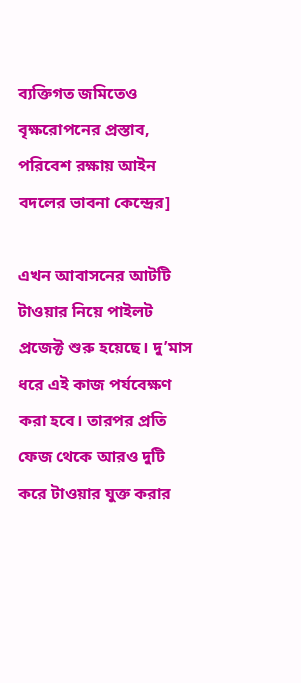ব্যক্তিগত জমিতেও বৃক্ষরোপনের প্রস্তাব, পরিবেশ রক্ষায় আইন বদলের ভাবনা কেন্দ্রের]

এখন আবাসনের আটটি টাওয়ার নিয়ে পাইলট প্রজেক্ট শুরু হয়েছে। দু’মাস ধরে এই কাজ পর্যবেক্ষণ করা হবে। তারপর প্রতি ফেজ থেকে আরও দুটি করে টাওয়ার যুক্ত করার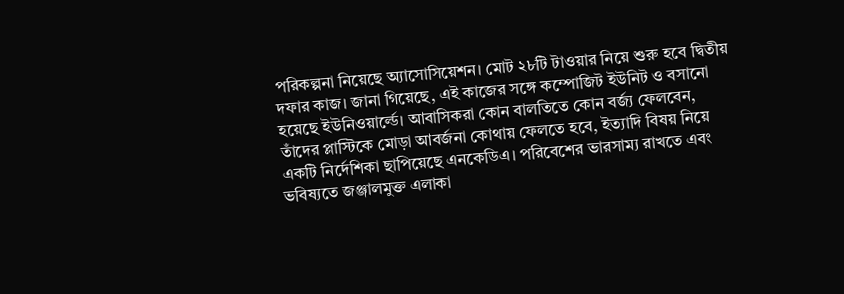পরিকল্পনা নিয়েছে অ্যাসোসিয়েশন। মোট ২৮টি টাওয়ার নিয়ে শুরু হবে দ্বিতীয় দফার কাজ। জানা গিয়েছে, এই কাজের সঙ্গে কম্পোজিট ইউনিট ও বসানো হয়েছে ইউনিওয়ার্ল্ডে। আবাসিকরা কোন বালতিতে কোন বর্জ্য ফেলবেন, তাঁদের প্লাস্টিকে মোড়া আবর্জনা কোথায় ফেলতে হবে, ইত্যাদি বিষয় নিয়ে একটি নির্দেশিকা ছাপিয়েছে এনকেডিএ। পরিবেশের ভারসাম্য রাখতে এবং ভবিষ্যতে জঞ্জালমুক্ত এলাকা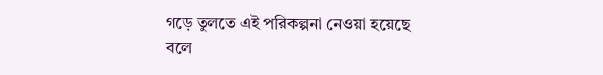গড়ে তুলতে এই পরিকল্পনা নেওয়া হয়েছে বলে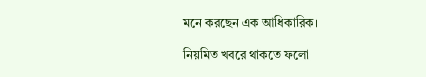মনে করছেন এক আধিকারিক।

নিয়মিত খবরে থাকতে ফলো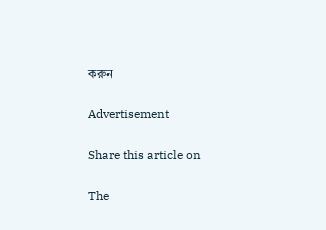করুন

Advertisement

Share this article on

The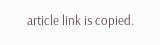article link is copied.